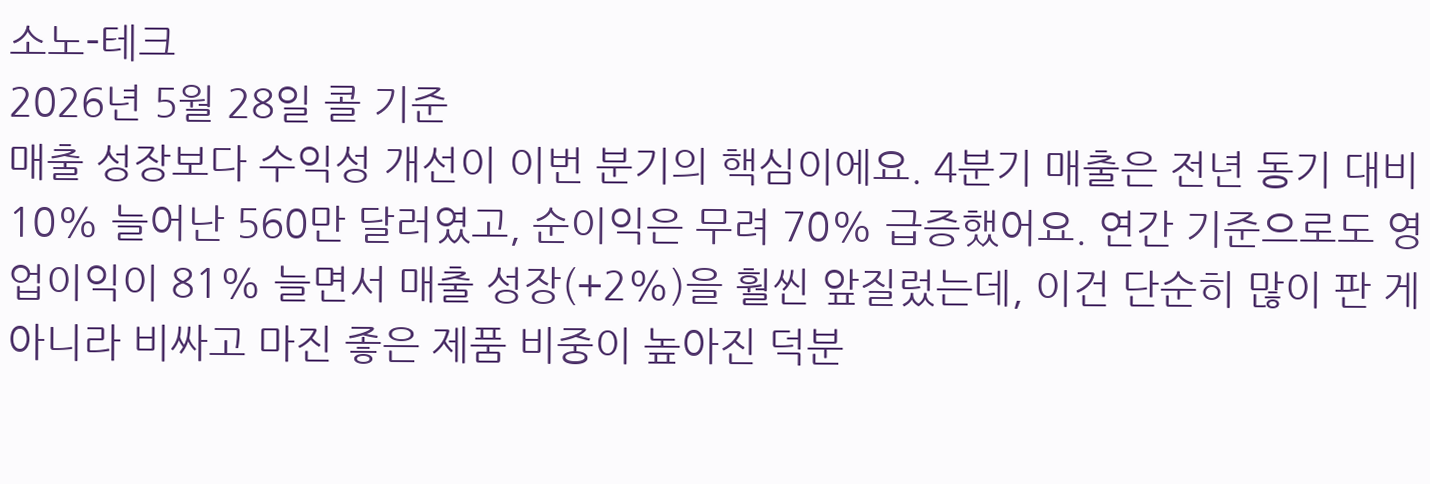소노-테크
2026년 5월 28일 콜 기준
매출 성장보다 수익성 개선이 이번 분기의 핵심이에요. 4분기 매출은 전년 동기 대비 10% 늘어난 560만 달러였고, 순이익은 무려 70% 급증했어요. 연간 기준으로도 영업이익이 81% 늘면서 매출 성장(+2%)을 훨씬 앞질렀는데, 이건 단순히 많이 판 게 아니라 비싸고 마진 좋은 제품 비중이 높아진 덕분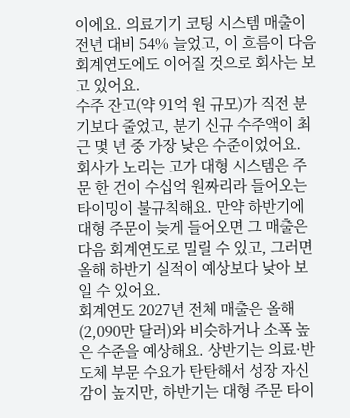이에요. 의료기기 코팅 시스템 매출이 전년 대비 54% 늘었고, 이 흐름이 다음 회계연도에도 이어질 것으로 회사는 보고 있어요.
수주 잔고(약 91억 원 규모)가 직전 분기보다 줄었고, 분기 신규 수주액이 최근 몇 년 중 가장 낮은 수준이었어요. 회사가 노리는 고가 대형 시스템은 주문 한 건이 수십억 원짜리라 들어오는 타이밍이 불규칙해요. 만약 하반기에 대형 주문이 늦게 들어오면 그 매출은 다음 회계연도로 밀릴 수 있고, 그러면 올해 하반기 실적이 예상보다 낮아 보일 수 있어요.
회계연도 2027년 전체 매출은 올해(2,090만 달러)와 비슷하거나 소폭 높은 수준을 예상해요. 상반기는 의료·반도체 부문 수요가 탄탄해서 성장 자신감이 높지만, 하반기는 대형 주문 타이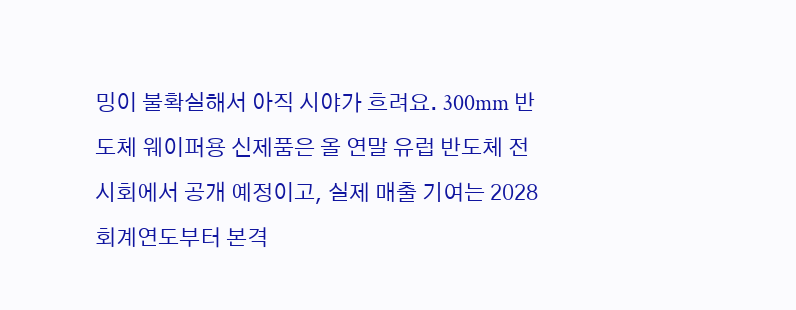밍이 불확실해서 아직 시야가 흐려요. 300mm 반도체 웨이퍼용 신제품은 올 연말 유럽 반도체 전시회에서 공개 예정이고, 실제 매출 기여는 2028 회계연도부터 본격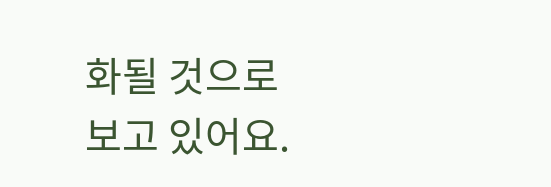화될 것으로 보고 있어요.